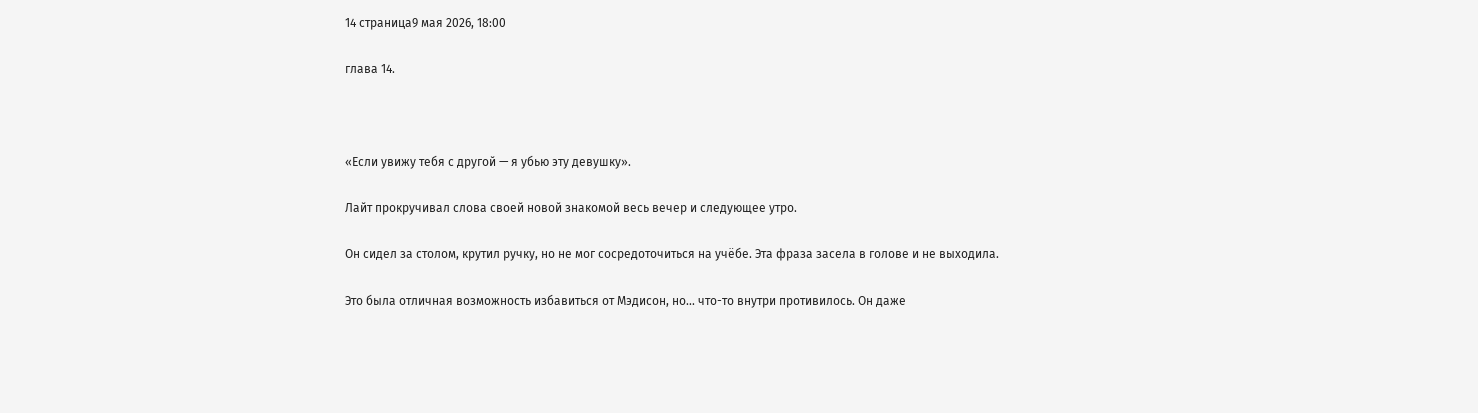14 страница9 мая 2026, 18:00

глава 14.



«Если увижу тебя с другой — я убью эту девушку».

Лайт прокручивал слова своей новой знакомой весь вечер и следующее утро.

Он сидел за столом, крутил ручку, но не мог сосредоточиться на учёбе. Эта фраза засела в голове и не выходила.

Это была отличная возможность избавиться от Мэдисон, но... что-то внутри противилось. Он даже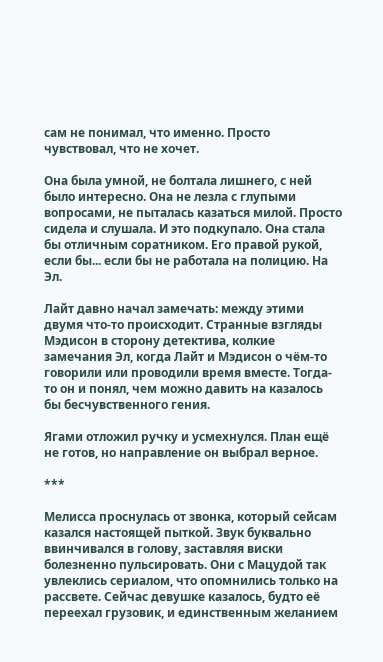сам не понимал, что именно. Просто чувствовал, что не хочет.

Она была умной, не болтала лишнего, с ней было интересно. Она не лезла с глупыми вопросами, не пыталась казаться милой. Просто сидела и слушала. И это подкупало. Она стала бы отличным соратником. Его правой рукой, если бы... если бы не работала на полицию. На Эл.

Лайт давно начал замечать: между этими двумя что-то происходит. Странные взгляды Мэдисон в сторону детектива, колкие замечания Эл, когда Лайт и Мэдисон о чём-то говорили или проводили время вместе. Тогда-то он и понял, чем можно давить на казалось бы бесчувственного гения.

Ягами отложил ручку и усмехнулся. План ещё не готов, но направление он выбрал верное.

***

Мелисса проснулась от звонка, который сейсам казался настоящей пыткой. Звук буквально ввинчивался в голову, заставляя виски болезненно пульсировать. Они с Мацудой так увлеклись сериалом, что опомнились только на рассвете. Сейчас девушке казалось, будто её переехал грузовик, и единственным желанием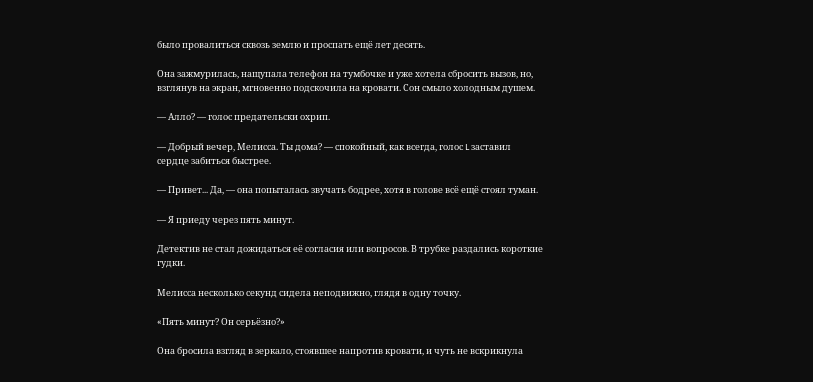было провалиться сквозь землю и проспать ещё лет десять.

Она зажмурилась, нащупала телефон на тумбочке и уже хотела сбросить вызов, но, взглянув на экран, мгновенно подскочила на кровати. Сон смыло холодным душем.

— Алло? — голос предательски охрип.

— Добрый вечер, Мелисса. Ты дома? — спокойный, как всегда, голос L заставил сердце забиться быстрее.

— Привет... Да, — она попыталась звучать бодрее, хотя в голове всё ещё стоял туман.

— Я приеду через пять минут.

Детектив не стал дожидаться её согласия или вопросов. В трубке раздались короткие гудки.

Мелисса несколько секунд сидела неподвижно, глядя в одну точку.

«Пять минут? Он серьёзно?»

Она бросила взгляд в зеркало, стоявшее напротив кровати, и чуть не вскрикнула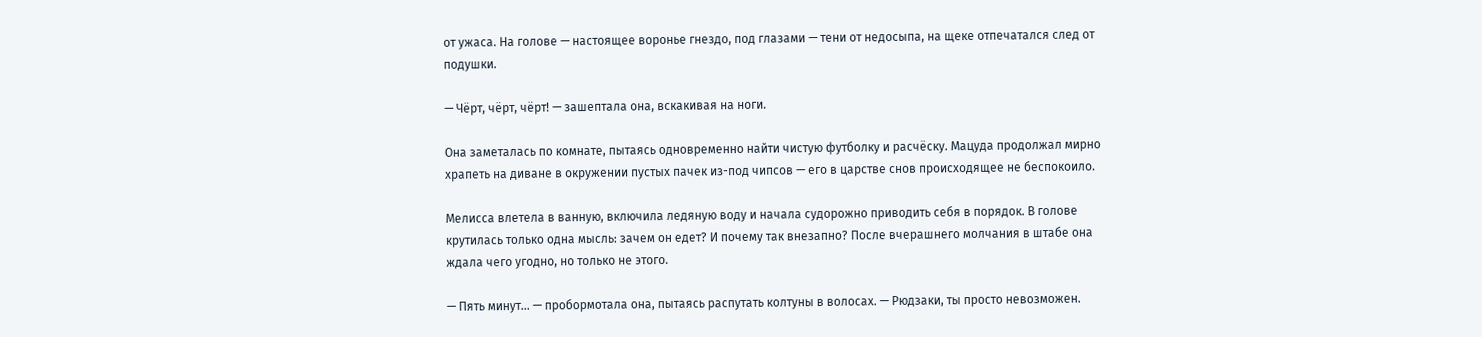от ужаса. На голове — настоящее воронье гнездо, под глазами — тени от недосыпа, на щеке отпечатался след от подушки.

— Чёрт, чёрт, чёрт! — зашептала она, вскакивая на ноги.

Она заметалась по комнате, пытаясь одновременно найти чистую футболку и расчёску. Мацуда продолжал мирно храпеть на диване в окружении пустых пачек из-под чипсов — его в царстве снов происходящее не беспокоило.

Мелисса влетела в ванную, включила ледяную воду и начала судорожно приводить себя в порядок. В голове крутилась только одна мысль: зачем он едет? И почему так внезапно? После вчерашнего молчания в штабе она ждала чего угодно, но только не этого.

— Пять минут... — пробормотала она, пытаясь распутать колтуны в волосах. — Рюдзаки, ты просто невозможен.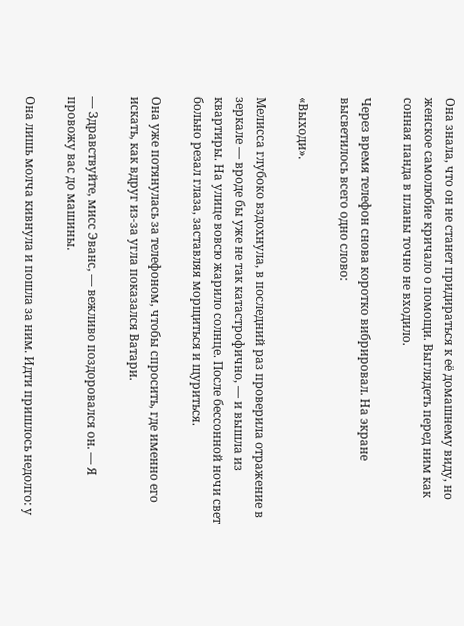Она знала, что он не станет придираться к её домашнему виду, но женское самолюбие кричало о помощи. Выглядеть перед ним как сонная панда в планы точно не входило.

Через время телефон снова коротко вибрировал. На экране высветилось всего одно слово:

«Выходи».

Мелисса глубоко вздохнула, в последний раз проверила отражение в зеркале — вроде бы уже не так катастрофично, — и вышла из квартиры. На улице вовсю жарило солнце. После бессонной ночи свет больно резал глаза, заставляя морщиться и щуриться.

Она уже потянулась за телефоном, чтобы спросить, где именно его искать, как вдруг из-за угла показался Ватари.

— Здравствуйте, мисс Эванс, — вежливо поздоровался он. — Я провожу вас до машины.

Она лишь молча кивнула и пошла за ним. Идти пришлось недолго: у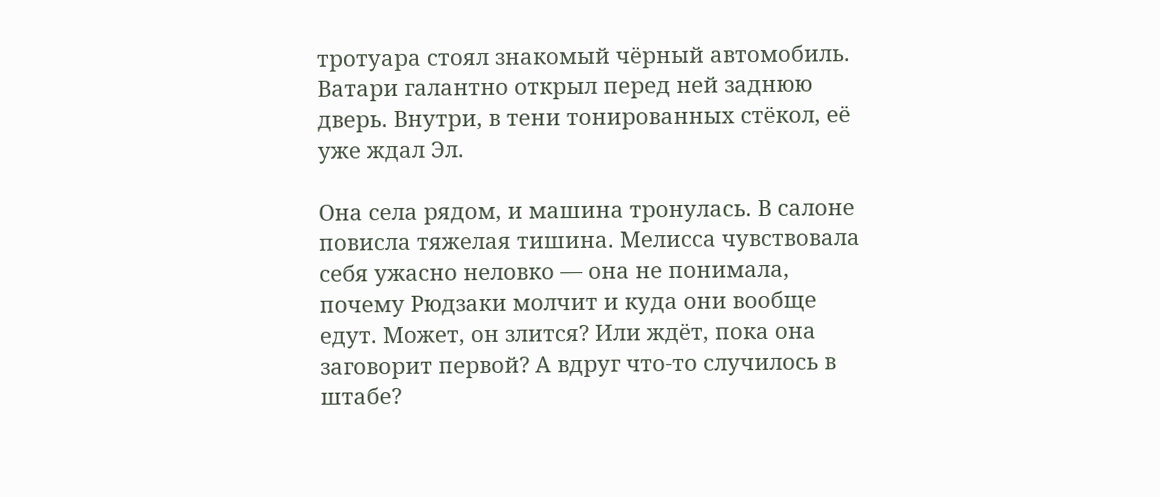тротуара стоял знакомый чёрный автомобиль. Ватари галантно открыл перед ней заднюю дверь. Внутри, в тени тонированных стёкол, её уже ждал Эл.

Она села рядом, и машина тронулась. В салоне повисла тяжелая тишина. Мелисса чувствовала себя ужасно неловко — она не понимала, почему Рюдзаки молчит и куда они вообще едут. Может, он злится? Или ждёт, пока она заговорит первой? А вдруг что-то случилось в штабе?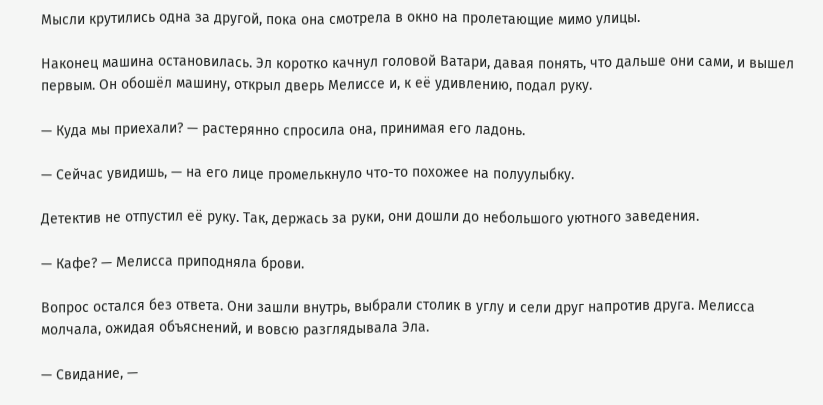Мысли крутились одна за другой, пока она смотрела в окно на пролетающие мимо улицы.

Наконец машина остановилась. Эл коротко качнул головой Ватари, давая понять, что дальше они сами, и вышел первым. Он обошёл машину, открыл дверь Мелиссе и, к её удивлению, подал руку.

— Куда мы приехали? — растерянно спросила она, принимая его ладонь.

— Сейчас увидишь, — на его лице промелькнуло что-то похожее на полуулыбку.

Детектив не отпустил её руку. Так, держась за руки, они дошли до небольшого уютного заведения.

— Кафе? — Мелисса приподняла брови.

Вопрос остался без ответа. Они зашли внутрь, выбрали столик в углу и сели друг напротив друга. Мелисса молчала, ожидая объяснений, и вовсю разглядывала Эла.

— Свидание, —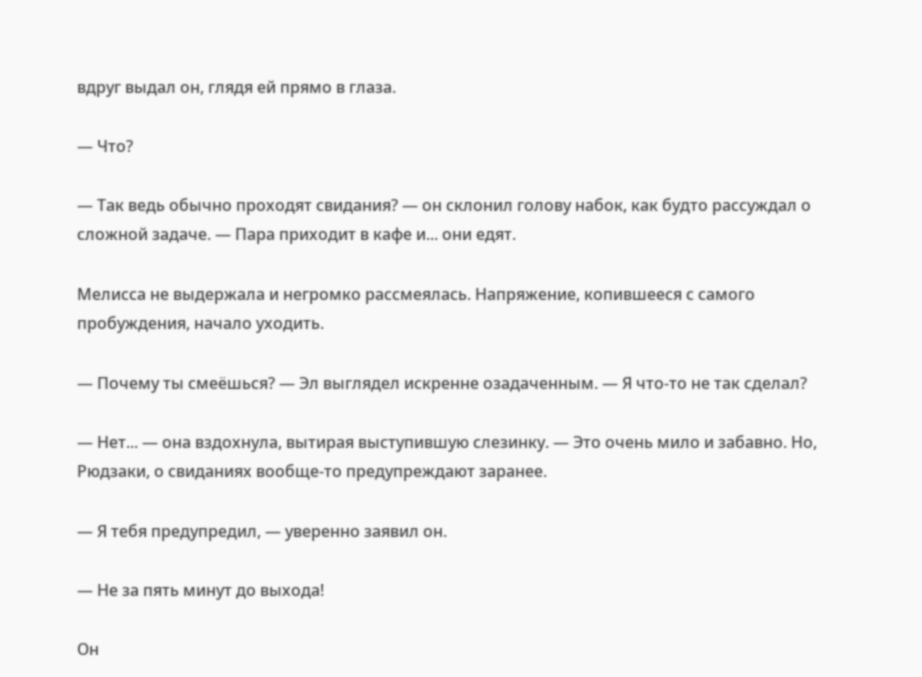вдруг выдал он, глядя ей прямо в глаза.

— Что?

— Так ведь обычно проходят свидания? — он склонил голову набок, как будто рассуждал о сложной задаче. — Пара приходит в кафе и... они едят.

Мелисса не выдержала и негромко рассмеялась. Напряжение, копившееся с самого пробуждения, начало уходить.

— Почему ты смеёшься? — Эл выглядел искренне озадаченным. — Я что-то не так сделал?

— Нет... — она вздохнула, вытирая выступившую слезинку. — Это очень мило и забавно. Но, Рюдзаки, о свиданиях вообще-то предупреждают заранее.

— Я тебя предупредил, — уверенно заявил он.

— Не за пять минут до выхода!

Он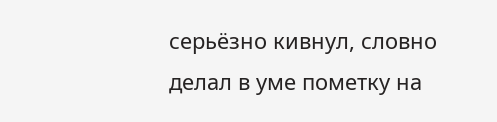серьёзно кивнул, словно делал в уме пометку на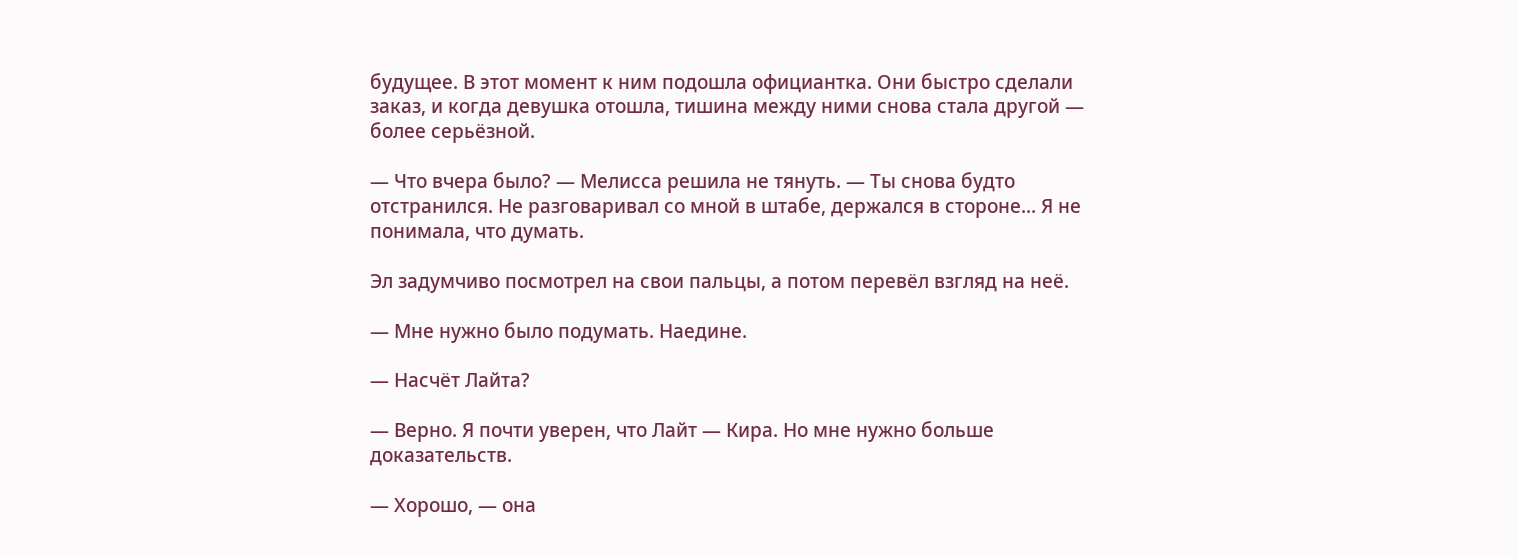будущее. В этот момент к ним подошла официантка. Они быстро сделали заказ, и когда девушка отошла, тишина между ними снова стала другой — более серьёзной.

— Что вчера было? — Мелисса решила не тянуть. — Ты снова будто отстранился. Не разговаривал со мной в штабе, держался в стороне... Я не понимала, что думать.

Эл задумчиво посмотрел на свои пальцы, а потом перевёл взгляд на неё.

— Мне нужно было подумать. Наедине.

— Насчёт Лайта?

— Верно. Я почти уверен, что Лайт — Кира. Но мне нужно больше доказательств.

— Хорошо, — она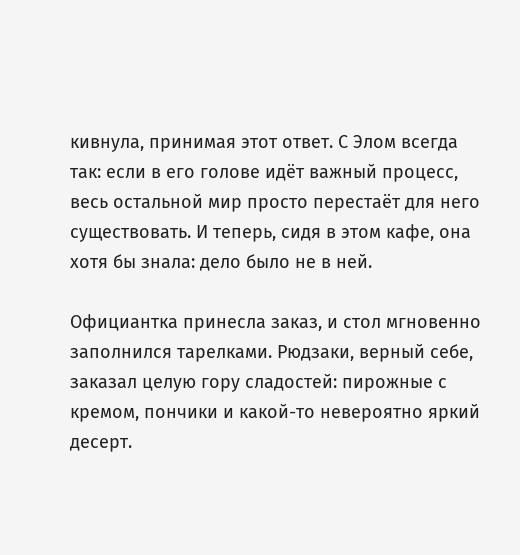кивнула, принимая этот ответ. С Элом всегда так: если в его голове идёт важный процесс, весь остальной мир просто перестаёт для него существовать. И теперь, сидя в этом кафе, она хотя бы знала: дело было не в ней.

Официантка принесла заказ, и стол мгновенно заполнился тарелками. Рюдзаки, верный себе, заказал целую гору сладостей: пирожные с кремом, пончики и какой-то невероятно яркий десерт.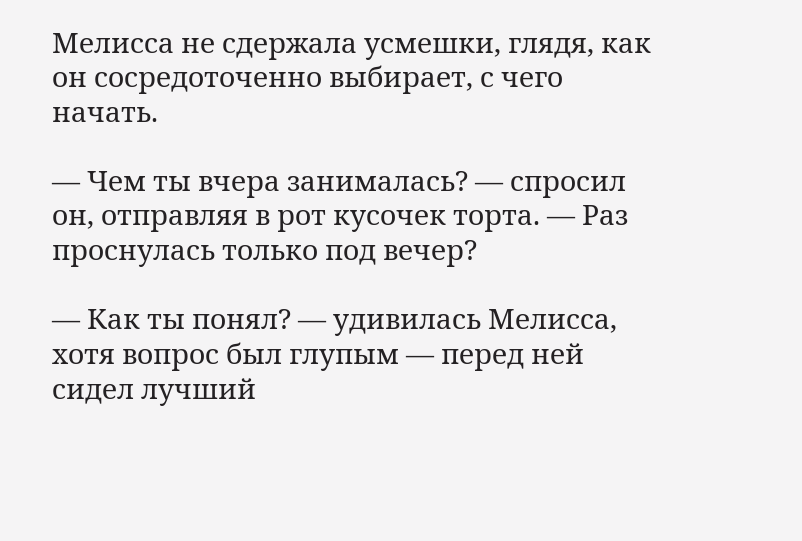Мелисса не сдержала усмешки, глядя, как он сосредоточенно выбирает, с чего начать.

— Чем ты вчера занималась? — спросил он, отправляя в рот кусочек торта. — Раз проснулась только под вечер?

— Как ты понял? — удивилась Мелисса, хотя вопрос был глупым — перед ней сидел лучший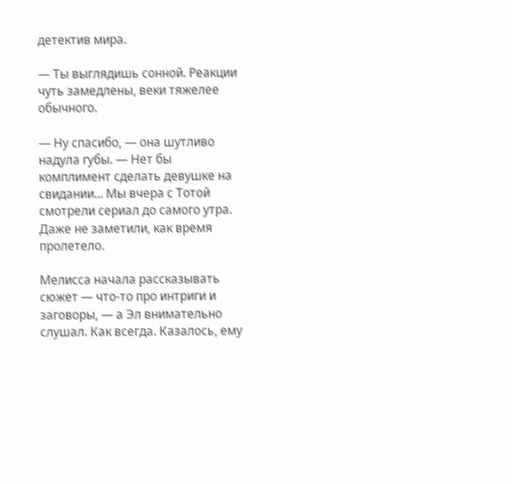детектив мира.

— Ты выглядишь сонной. Реакции чуть замедлены, веки тяжелее обычного.

— Ну спасибо, — она шутливо надула губы. — Нет бы комплимент сделать девушке на свидании... Мы вчера с Тотой смотрели сериал до самого утра. Даже не заметили, как время пролетело.

Мелисса начала рассказывать сюжет — что-то про интриги и заговоры, — а Эл внимательно слушал. Как всегда. Казалось, ему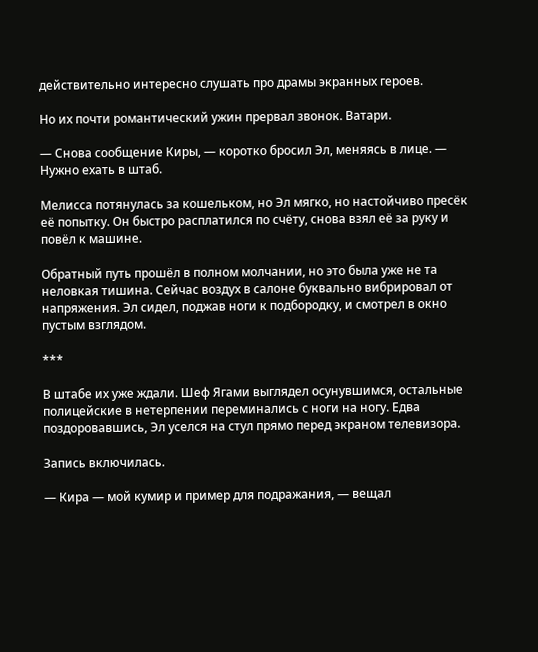действительно интересно слушать про драмы экранных героев.

Но их почти романтический ужин прервал звонок. Ватари.

— Снова сообщение Киры, — коротко бросил Эл, меняясь в лице. — Нужно ехать в штаб.

Мелисса потянулась за кошельком, но Эл мягко, но настойчиво пресёк её попытку. Он быстро расплатился по счёту, снова взял её за руку и повёл к машине.

Обратный путь прошёл в полном молчании, но это была уже не та неловкая тишина. Сейчас воздух в салоне буквально вибрировал от напряжения. Эл сидел, поджав ноги к подбородку, и смотрел в окно пустым взглядом.

***

В штабе их уже ждали. Шеф Ягами выглядел осунувшимся, остальные полицейские в нетерпении переминались с ноги на ногу. Едва поздоровавшись, Эл уселся на стул прямо перед экраном телевизора.

Запись включилась.

— Кира — мой кумир и пример для подражания, — вещал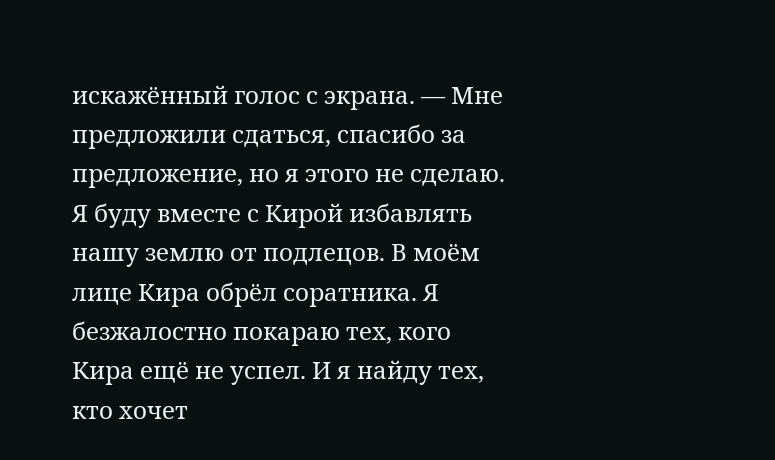искажённый голос с экрана. — Мне предложили сдаться, спасибо за предложение, но я этого не сделаю. Я буду вместе с Кирой избавлять нашу землю от подлецов. В моём лице Кира обрёл соратника. Я безжалостно покараю тех, кого Кира ещё не успел. И я найду тех, кто хочет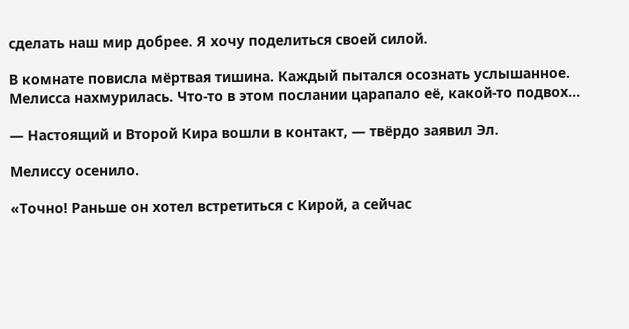сделать наш мир добрее. Я хочу поделиться своей силой.

В комнате повисла мёртвая тишина. Каждый пытался осознать услышанное. Мелисса нахмурилась. Что-то в этом послании царапало её, какой-то подвох...

— Настоящий и Второй Кира вошли в контакт, — твёрдо заявил Эл.

Мелиссу осенило.

«Точно! Раньше он хотел встретиться с Кирой, а сейчас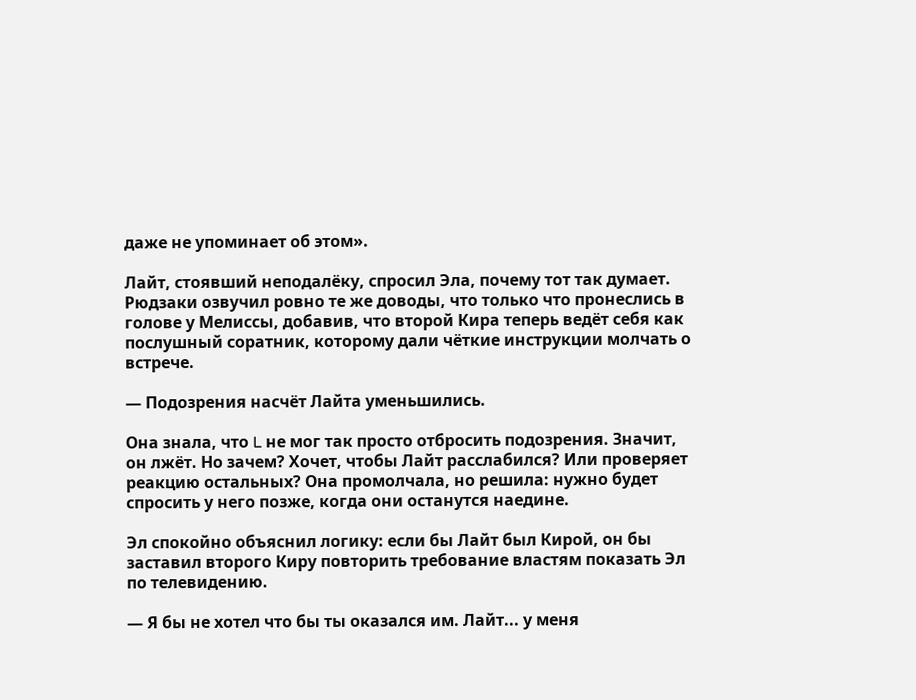даже не упоминает об этом».

Лайт, стоявший неподалёку, спросил Эла, почему тот так думает. Рюдзаки озвучил ровно те же доводы, что только что пронеслись в голове у Мелиссы, добавив, что второй Кира теперь ведёт себя как послушный соратник, которому дали чёткие инструкции молчать о встрече.

— Подозрения насчёт Лайта уменьшились.

Она знала, что L не мог так просто отбросить подозрения. Значит, он лжёт. Но зачем? Хочет, чтобы Лайт расслабился? Или проверяет реакцию остальных? Она промолчала, но решила: нужно будет спросить у него позже, когда они останутся наедине.

Эл спокойно объяснил логику: если бы Лайт был Кирой, он бы заставил второго Киру повторить требование властям показать Эл по телевидению.

— Я бы не хотел что бы ты оказался им. Лайт... у меня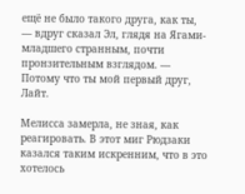ещё не было такого друга, как ты, — вдруг сказал Эл, глядя на Ягами-младшего странным, почти пронзительным взглядом. — Потому что ты мой первый друг, Лайт.

Мелисса замерла, не зная, как реагировать. В этот миг Рюдзаки казался таким искренним, что в это хотелось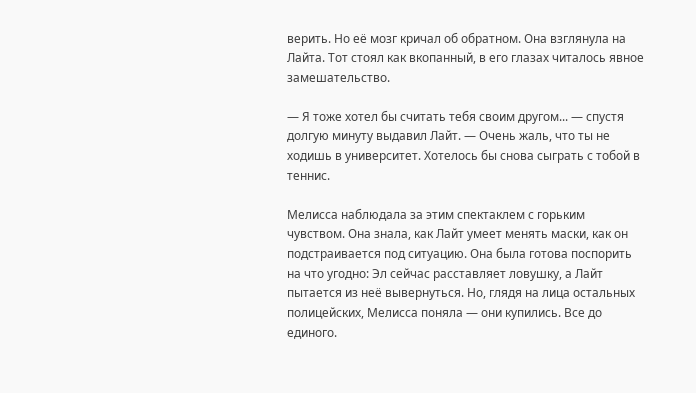верить. Но её мозг кричал об обратном. Она взглянула на Лайта. Тот стоял как вкопанный, в его глазах читалось явное замешательство.

— Я тоже хотел бы считать тебя своим другом... — спустя долгую минуту выдавил Лайт. — Очень жаль, что ты не ходишь в университет. Хотелось бы снова сыграть с тобой в теннис.

Мелисса наблюдала за этим спектаклем с горьким чувством. Она знала, как Лайт умеет менять маски, как он подстраивается под ситуацию. Она была готова поспорить на что угодно: Эл сейчас расставляет ловушку, а Лайт пытается из неё вывернуться. Но, глядя на лица остальных полицейских, Мелисса поняла — они купились. Все до единого.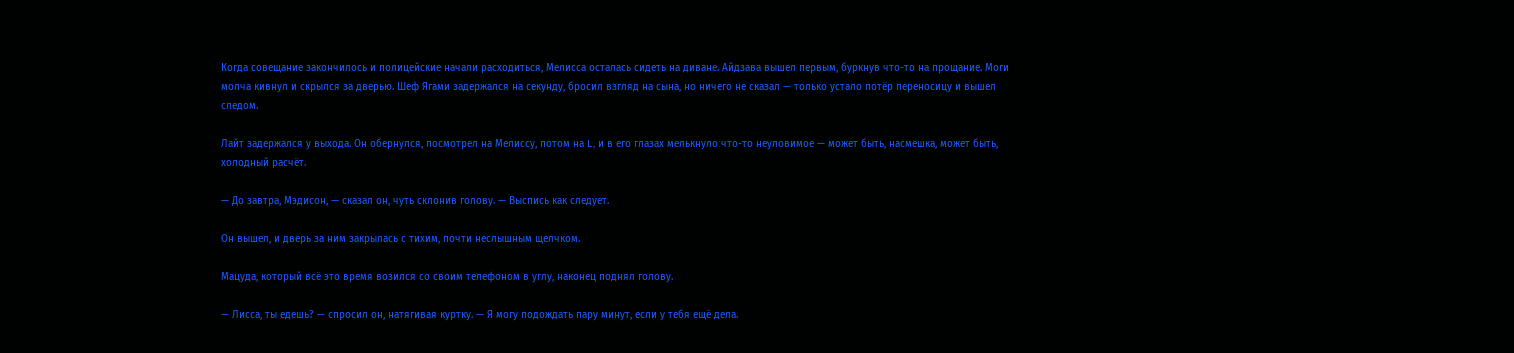Когда совещание закончилось и полицейские начали расходиться, Мелисса осталась сидеть на диване. Айдзава вышел первым, буркнув что-то на прощание. Моги молча кивнул и скрылся за дверью. Шеф Ягами задержался на секунду, бросил взгляд на сына, но ничего не сказал — только устало потёр переносицу и вышел следом.

Лайт задержался у выхода. Он обернулся, посмотрел на Мелиссу, потом на L, и в его глазах мелькнуло что-то неуловимое — может быть, насмешка, может быть, холодный расчёт.

— До завтра, Мэдисон, — сказал он, чуть склонив голову. — Выспись как следует.

Он вышел, и дверь за ним закрылась с тихим, почти неслышным щелчком.

Мацуда, который всё это время возился со своим телефоном в углу, наконец поднял голову.

— Лисса, ты едешь? — спросил он, натягивая куртку. — Я могу подождать пару минут, если у тебя ещё дела.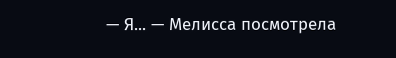— Я... — Мелисса посмотрела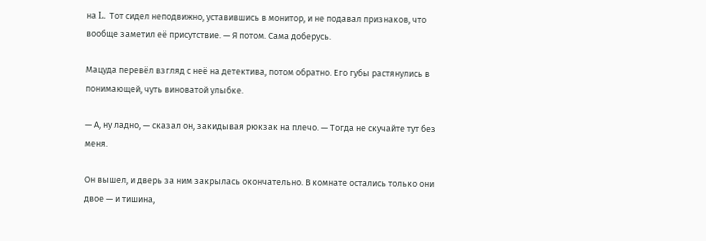на L. Тот сидел неподвижно, уставившись в монитор, и не подавал признаков, что вообще заметил её присутствие. — Я потом. Сама доберусь.

Мацуда перевёл взгляд с неё на детектива, потом обратно. Его губы растянулись в понимающей, чуть виноватой улыбке.

— А, ну ладно, — сказал он, закидывая рюкзак на плечо. — Тогда не скучайте тут без меня.

Он вышел, и дверь за ним закрылась окончательно. В комнате остались только они двое — и тишина,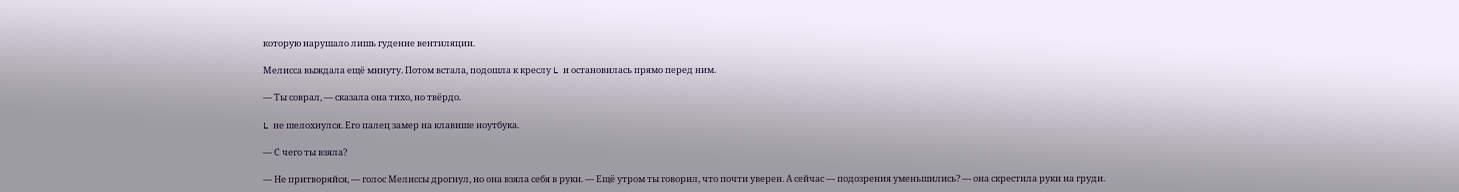которую нарушало лишь гудение вентиляции.

Мелисса выждала ещё минуту. Потом встала, подошла к креслу L и остановилась прямо перед ним.

— Ты соврал, — сказала она тихо, но твёрдо.

L не шелохнулся. Его палец замер на клавише ноутбука.

— С чего ты взяла?

— Не притворяйся, — голос Мелиссы дрогнул, но она взяла себя в руки. — Ещё утром ты говорил, что почти уверен. А сейчас — подозрения уменьшились? — она скрестила руки на груди.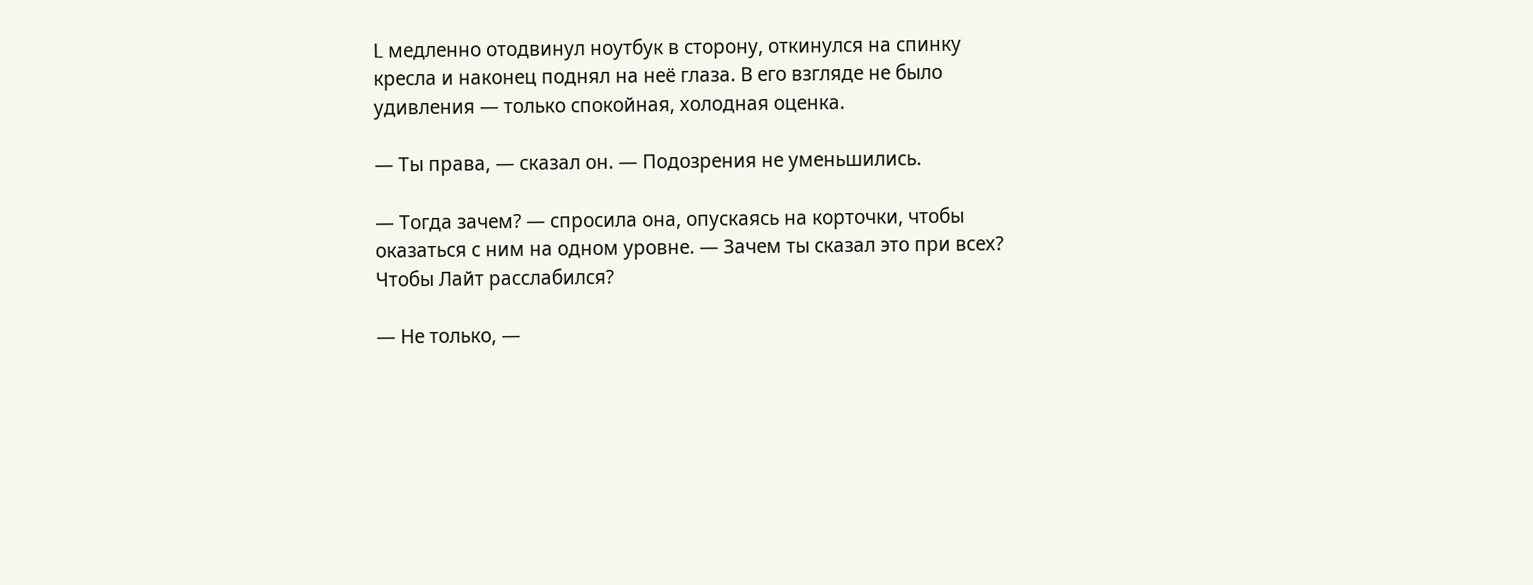L медленно отодвинул ноутбук в сторону, откинулся на спинку кресла и наконец поднял на неё глаза. В его взгляде не было удивления — только спокойная, холодная оценка.

— Ты права, — сказал он. — Подозрения не уменьшились.

— Тогда зачем? — спросила она, опускаясь на корточки, чтобы оказаться с ним на одном уровне. — Зачем ты сказал это при всех? Чтобы Лайт расслабился?

— Не только, —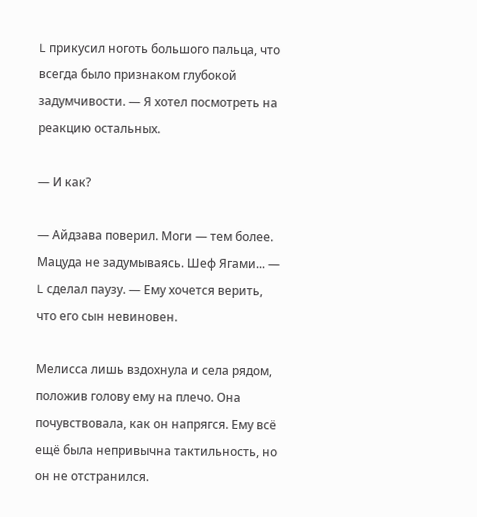L прикусил ноготь большого пальца, что всегда было признаком глубокой задумчивости. — Я хотел посмотреть на реакцию остальных.

— И как?

— Айдзава поверил. Моги — тем более. Мацуда не задумываясь. Шеф Ягами... — L сделал паузу. — Ему хочется верить, что его сын невиновен.

Мелисса лишь вздохнула и села рядом, положив голову ему на плечо. Она почувствовала, как он напрягся. Ему всё ещё была непривычна тактильность, но он не отстранился.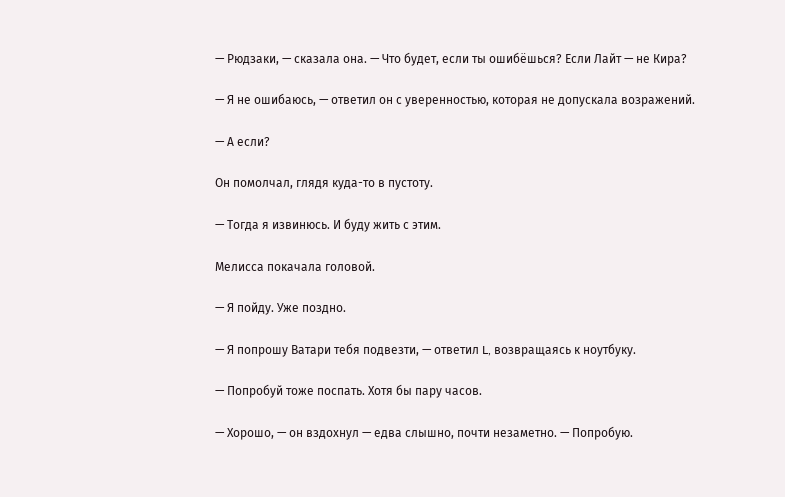— Рюдзаки, — сказала она. — Что будет, если ты ошибёшься? Если Лайт — не Кира?

— Я не ошибаюсь, — ответил он с уверенностью, которая не допускала возражений.

— А если?

Он помолчал, глядя куда-то в пустоту.

— Тогда я извинюсь. И буду жить с этим.

Мелисса покачала головой.

— Я пойду. Уже поздно.

— Я попрошу Ватари тебя подвезти, — ответил L, возвращаясь к ноутбуку.

— Попробуй тоже поспать. Хотя бы пару часов.

— Хорошо, — он вздохнул — едва слышно, почти незаметно. — Попробую.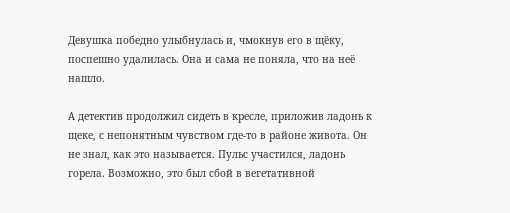Девушка победно улыбнулась и, чмокнув его в щёку, поспешно удалилась. Она и сама не поняла, что на неё нашло.

А детектив продолжил сидеть в кресле, приложив ладонь к щеке, с непонятным чувством где-то в районе живота. Он не знал, как это называется. Пульс участился, ладонь горела. Возможно, это был сбой в вегетативной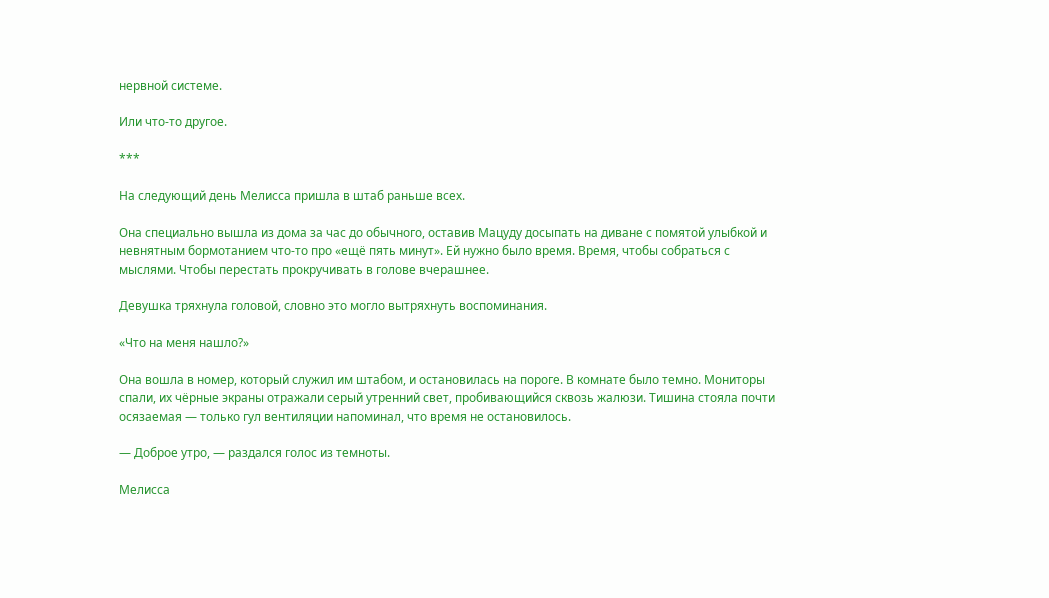нервной системе.

Или что-то другое.

***

На следующий день Мелисса пришла в штаб раньше всех.

Она специально вышла из дома за час до обычного, оставив Мацуду досыпать на диване с помятой улыбкой и невнятным бормотанием что-то про «ещё пять минут». Ей нужно было время. Время, чтобы собраться с мыслями. Чтобы перестать прокручивать в голове вчерашнее.

Девушка тряхнула головой, словно это могло вытряхнуть воспоминания.

«Что на меня нашло?»

Она вошла в номер, который служил им штабом, и остановилась на пороге. В комнате было темно. Мониторы спали, их чёрные экраны отражали серый утренний свет, пробивающийся сквозь жалюзи. Тишина стояла почти осязаемая — только гул вентиляции напоминал, что время не остановилось.

— Доброе утро, — раздался голос из темноты.

Мелисса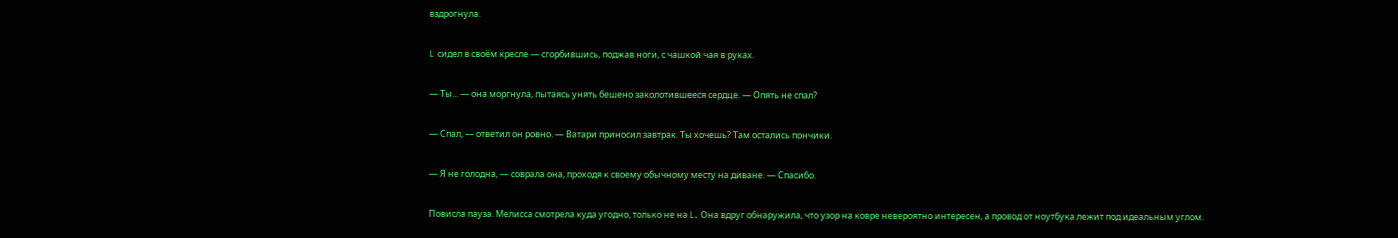вздрогнула.

L сидел в своём кресле — сгорбившись, поджав ноги, с чашкой чая в руках.

— Ты... — она моргнула, пытаясь унять бешено заколотившееся сердце. — Опять не спал?

— Спал, — ответил он ровно. — Ватари приносил завтрак. Ты хочешь? Там остались пончики.

— Я не голодна, — соврала она, проходя к своему обычному месту на диване. — Спасибо.

Повисла пауза. Мелисса смотрела куда угодно, только не на L. Она вдруг обнаружила, что узор на ковре невероятно интересен, а провод от ноутбука лежит под идеальным углом.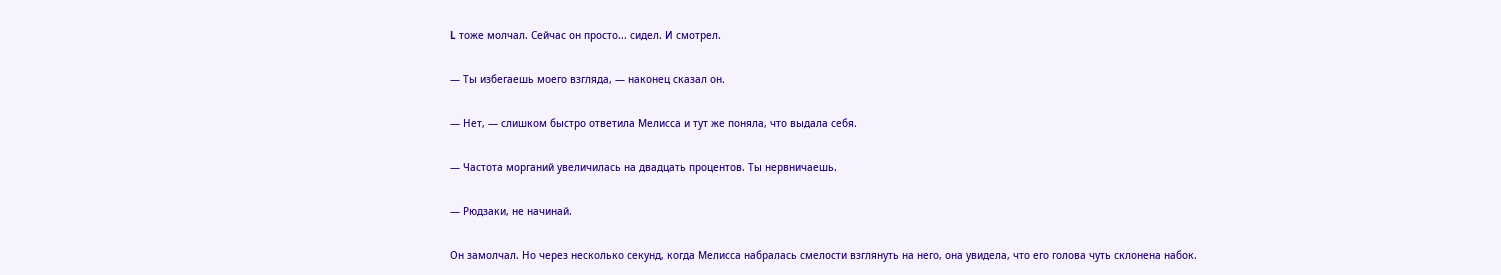L тоже молчал. Сейчас он просто... сидел. И смотрел.

— Ты избегаешь моего взгляда, — наконец сказал он.

— Нет, — слишком быстро ответила Мелисса и тут же поняла, что выдала себя.

— Частота морганий увеличилась на двадцать процентов. Ты нервничаешь.

— Рюдзаки, не начинай.

Он замолчал. Но через несколько секунд, когда Мелисса набралась смелости взглянуть на него, она увидела, что его голова чуть склонена набок.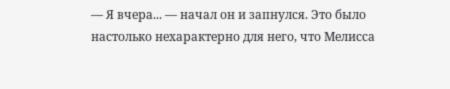— Я вчера... — начал он и запнулся. Это было настолько нехарактерно для него, что Мелисса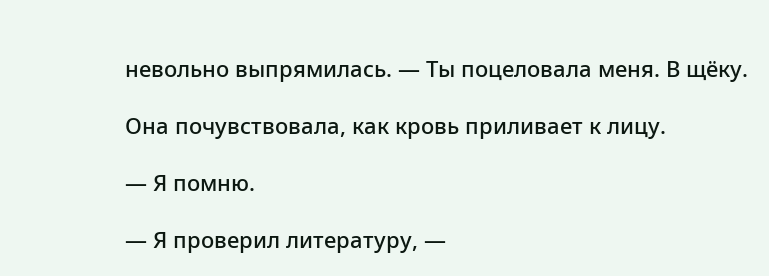невольно выпрямилась. — Ты поцеловала меня. В щёку.

Она почувствовала, как кровь приливает к лицу.

— Я помню.

— Я проверил литературу, —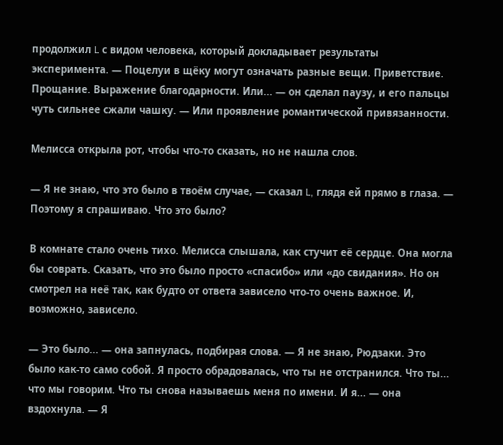продолжил L с видом человека, который докладывает результаты эксперимента. — Поцелуи в щёку могут означать разные вещи. Приветствие. Прощание. Выражение благодарности. Или... — он сделал паузу, и его пальцы чуть сильнее сжали чашку. — Или проявление романтической привязанности.

Мелисса открыла рот, чтобы что-то сказать, но не нашла слов.

— Я не знаю, что это было в твоём случае, — сказал L, глядя ей прямо в глаза. — Поэтому я спрашиваю. Что это было?

В комнате стало очень тихо. Мелисса слышала, как стучит её сердце. Она могла бы соврать. Сказать, что это было просто «спасибо» или «до свидания». Но он смотрел на неё так, как будто от ответа зависело что-то очень важное. И, возможно, зависело.

— Это было... — она запнулась, подбирая слова. — Я не знаю, Рюдзаки. Это было как-то само собой. Я просто обрадовалась, что ты не отстранился. Что ты... что мы говорим. Что ты снова называешь меня по имени. И я... — она вздохнула. — Я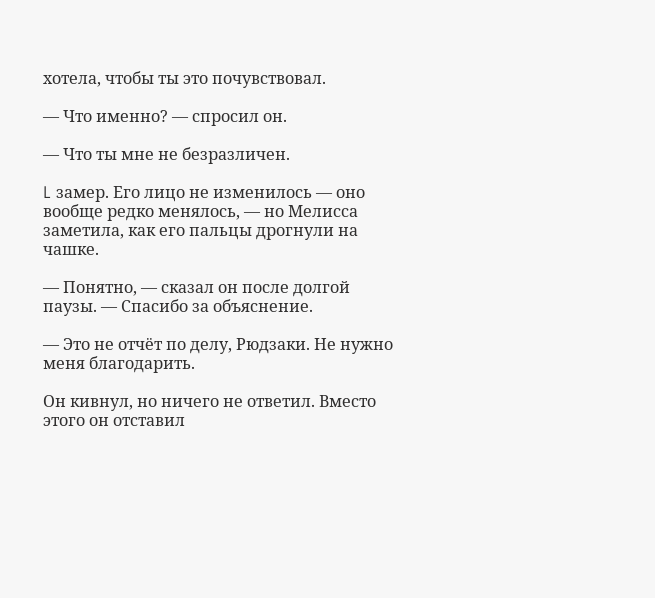хотела, чтобы ты это почувствовал.

— Что именно? — спросил он.

— Что ты мне не безразличен.

L замер. Его лицо не изменилось — оно вообще редко менялось, — но Мелисса заметила, как его пальцы дрогнули на чашке.

— Понятно, — сказал он после долгой паузы. — Спасибо за объяснение.

— Это не отчёт по делу, Рюдзаки. Не нужно меня благодарить.

Он кивнул, но ничего не ответил. Вместо этого он отставил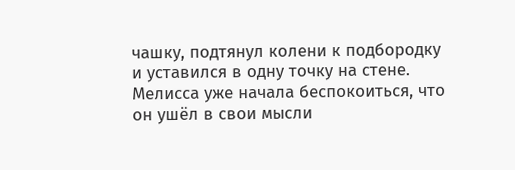чашку, подтянул колени к подбородку и уставился в одну точку на стене. Мелисса уже начала беспокоиться, что он ушёл в свои мысли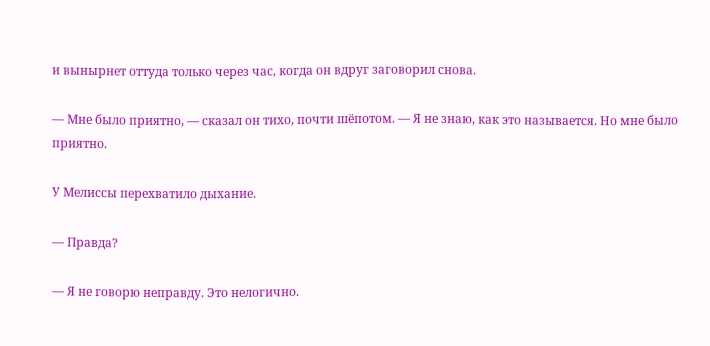и вынырнет оттуда только через час, когда он вдруг заговорил снова.

— Мне было приятно, — сказал он тихо, почти шёпотом. — Я не знаю, как это называется. Но мне было приятно.

У Мелиссы перехватило дыхание.

— Правда?

— Я не говорю неправду. Это нелогично.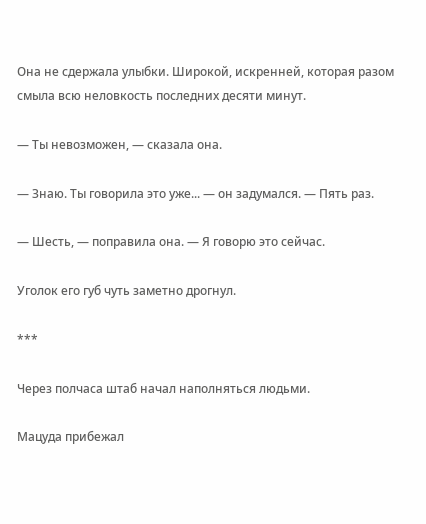Она не сдержала улыбки. Широкой, искренней, которая разом смыла всю неловкость последних десяти минут.

— Ты невозможен, — сказала она.

— Знаю. Ты говорила это уже... — он задумался. — Пять раз.

— Шесть, — поправила она. — Я говорю это сейчас.

Уголок его губ чуть заметно дрогнул.

***

Через полчаса штаб начал наполняться людьми.

Мацуда прибежал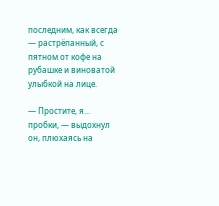последним, как всегда — растрёпанный, с пятном от кофе на рубашке и виноватой улыбкой на лице.

— Простите, я... пробки, — выдохнул он, плюхаясь на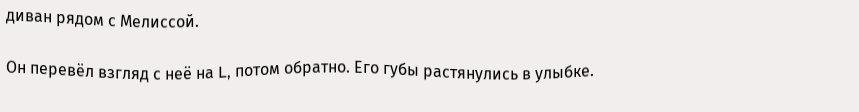диван рядом с Мелиссой.

Он перевёл взгляд с неё на L, потом обратно. Его губы растянулись в улыбке.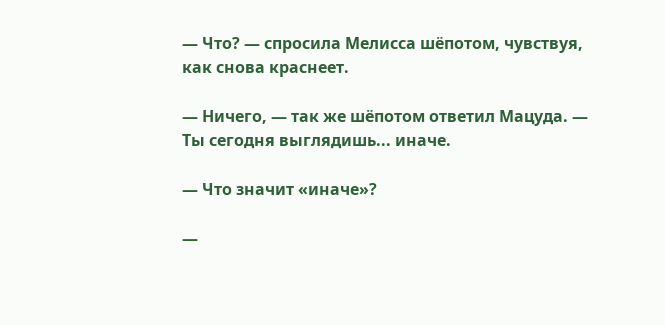— Что? — спросила Мелисса шёпотом, чувствуя, как снова краснеет.

— Ничего, — так же шёпотом ответил Мацуда. — Ты сегодня выглядишь... иначе.

— Что значит «иначе»?

—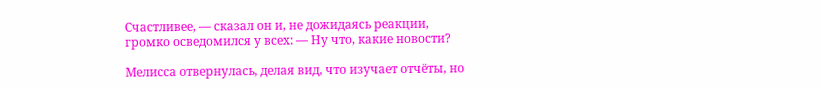Счастливее, — сказал он и, не дожидаясь реакции, громко осведомился у всех: — Ну что, какие новости?

Мелисса отвернулась, делая вид, что изучает отчёты, но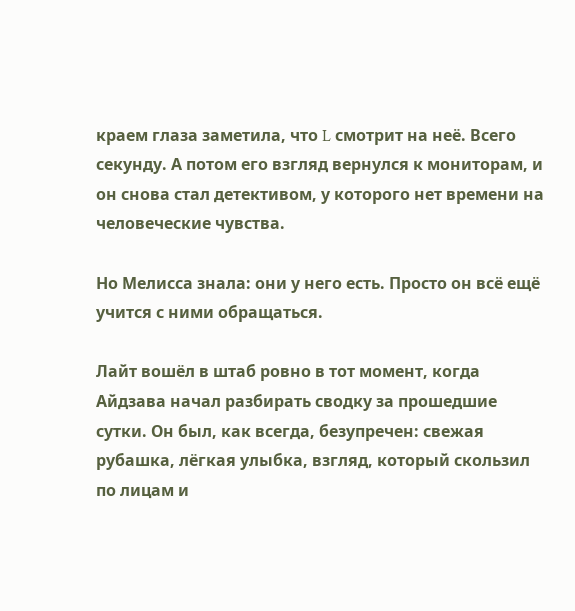краем глаза заметила, что L смотрит на неё. Всего секунду. А потом его взгляд вернулся к мониторам, и он снова стал детективом, у которого нет времени на человеческие чувства.

Но Мелисса знала: они у него есть. Просто он всё ещё учится с ними обращаться.

Лайт вошёл в штаб ровно в тот момент, когда Айдзава начал разбирать сводку за прошедшие сутки. Он был, как всегда, безупречен: свежая рубашка, лёгкая улыбка, взгляд, который скользил по лицам и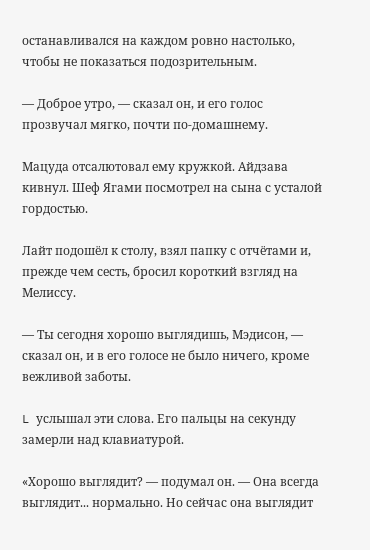останавливался на каждом ровно настолько, чтобы не показаться подозрительным.

— Доброе утро, — сказал он, и его голос прозвучал мягко, почти по-домашнему.

Мацуда отсалютовал ему кружкой. Айдзава кивнул. Шеф Ягами посмотрел на сына с усталой гордостью.

Лайт подошёл к столу, взял папку с отчётами и, прежде чем сесть, бросил короткий взгляд на Мелиссу.

— Ты сегодня хорошо выглядишь, Мэдисон, — сказал он, и в его голосе не было ничего, кроме вежливой заботы.

L услышал эти слова. Его пальцы на секунду замерли над клавиатурой.

«Хорошо выглядит? — подумал он. — Она всегда выглядит... нормально. Но сейчас она выглядит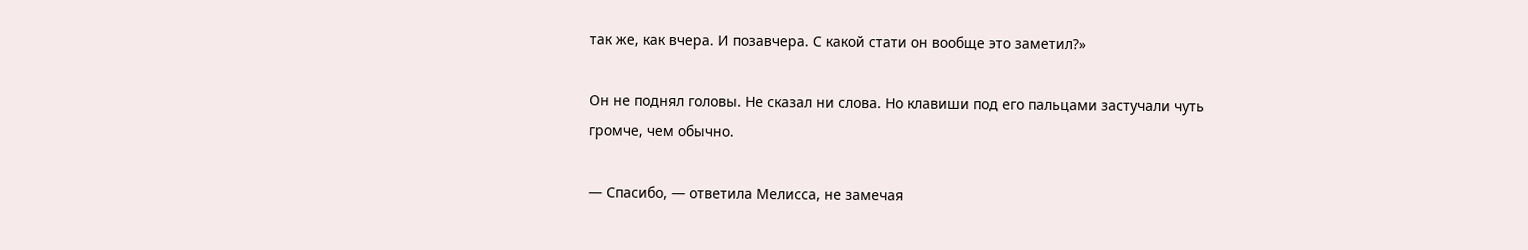так же, как вчера. И позавчера. С какой стати он вообще это заметил?»

Он не поднял головы. Не сказал ни слова. Но клавиши под его пальцами застучали чуть громче, чем обычно.

— Спасибо, — ответила Мелисса, не замечая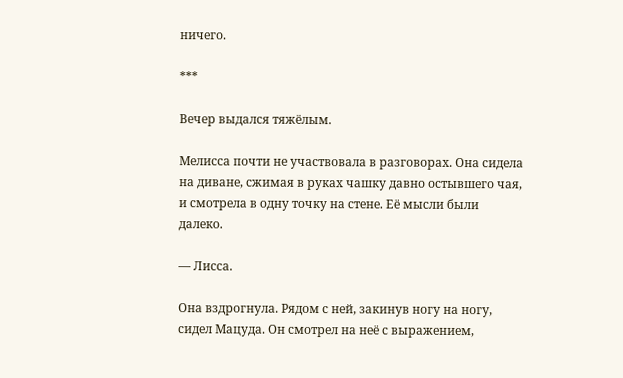ничего.

***

Вечер выдался тяжёлым.

Мелисса почти не участвовала в разговорах. Она сидела на диване, сжимая в руках чашку давно остывшего чая, и смотрела в одну точку на стене. Её мысли были далеко.

— Лисса.

Она вздрогнула. Рядом с ней, закинув ногу на ногу, сидел Мацуда. Он смотрел на неё с выражением,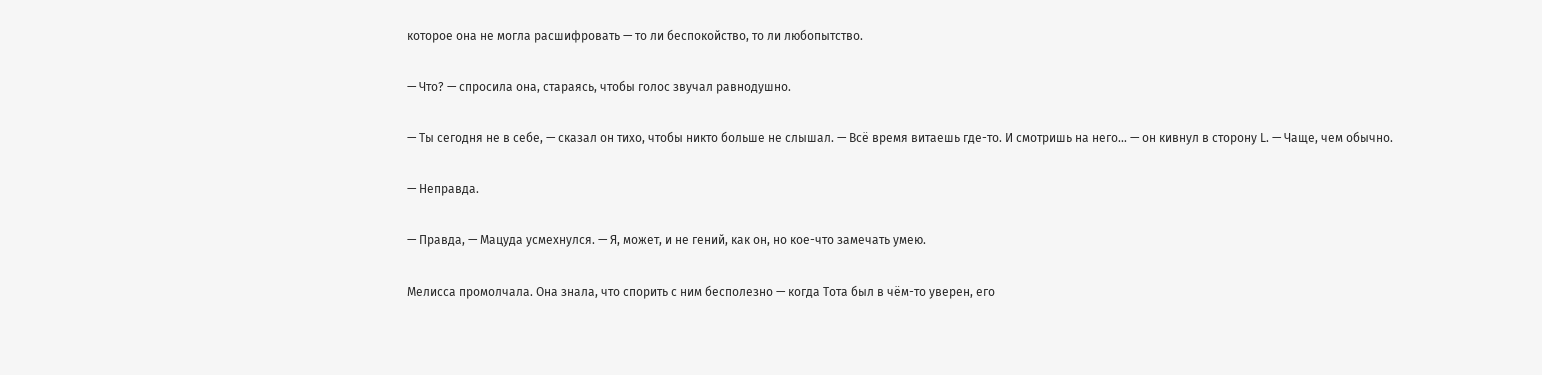которое она не могла расшифровать — то ли беспокойство, то ли любопытство.

— Что? — спросила она, стараясь, чтобы голос звучал равнодушно.

— Ты сегодня не в себе, — сказал он тихо, чтобы никто больше не слышал. — Всё время витаешь где-то. И смотришь на него... — он кивнул в сторону L. — Чаще, чем обычно.

— Неправда.

— Правда, — Мацуда усмехнулся. — Я, может, и не гений, как он, но кое-что замечать умею.

Мелисса промолчала. Она знала, что спорить с ним бесполезно — когда Тота был в чём-то уверен, его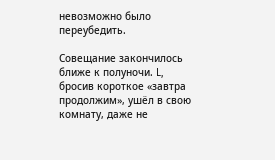невозможно было переубедить.

Совещание закончилось ближе к полуночи. L, бросив короткое «завтра продолжим», ушёл в свою комнату, даже не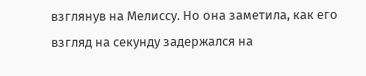взглянув на Мелиссу. Но она заметила, как его взгляд на секунду задержался на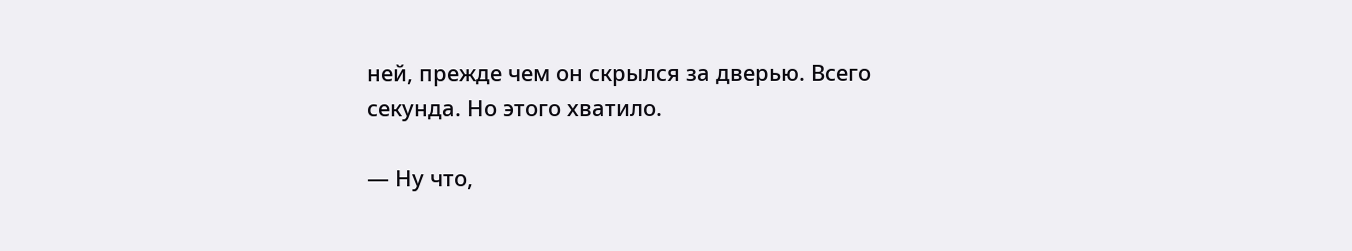ней, прежде чем он скрылся за дверью. Всего секунда. Но этого хватило.

— Ну что,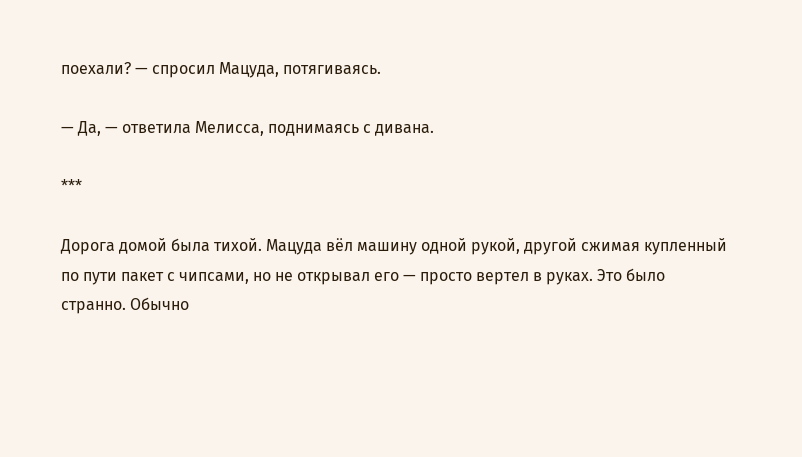поехали? — спросил Мацуда, потягиваясь.

— Да, — ответила Мелисса, поднимаясь с дивана.

***

Дорога домой была тихой. Мацуда вёл машину одной рукой, другой сжимая купленный по пути пакет с чипсами, но не открывал его — просто вертел в руках. Это было странно. Обычно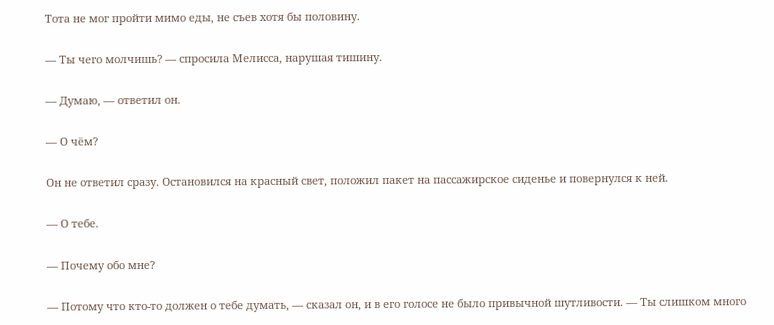Тота не мог пройти мимо еды, не съев хотя бы половину.

— Ты чего молчишь? — спросила Мелисса, нарушая тишину.

— Думаю, — ответил он.

— О чём?

Он не ответил сразу. Остановился на красный свет, положил пакет на пассажирское сиденье и повернулся к ней.

— О тебе.

— Почему обо мне?

— Потому что кто-то должен о тебе думать, — сказал он, и в его голосе не было привычной шутливости. — Ты слишком много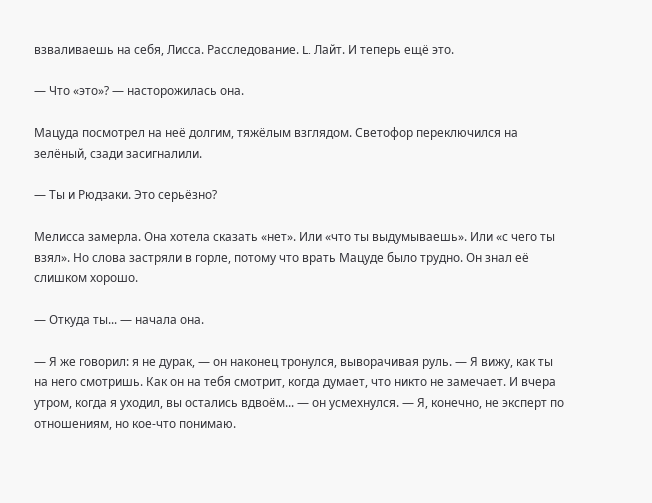взваливаешь на себя, Лисса. Расследование. L. Лайт. И теперь ещё это.

— Что «это»? — насторожилась она.

Мацуда посмотрел на неё долгим, тяжёлым взглядом. Светофор переключился на зелёный, сзади засигналили.

— Ты и Рюдзаки. Это серьёзно?

Мелисса замерла. Она хотела сказать «нет». Или «что ты выдумываешь». Или «с чего ты взял». Но слова застряли в горле, потому что врать Мацуде было трудно. Он знал её слишком хорошо.

— Откуда ты... — начала она.

— Я же говорил: я не дурак, — он наконец тронулся, выворачивая руль. — Я вижу, как ты на него смотришь. Как он на тебя смотрит, когда думает, что никто не замечает. И вчера утром, когда я уходил, вы остались вдвоём... — он усмехнулся. — Я, конечно, не эксперт по отношениям, но кое-что понимаю.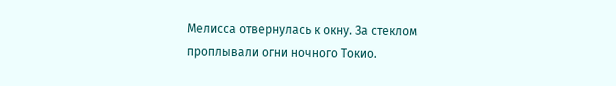Мелисса отвернулась к окну. За стеклом проплывали огни ночного Токио.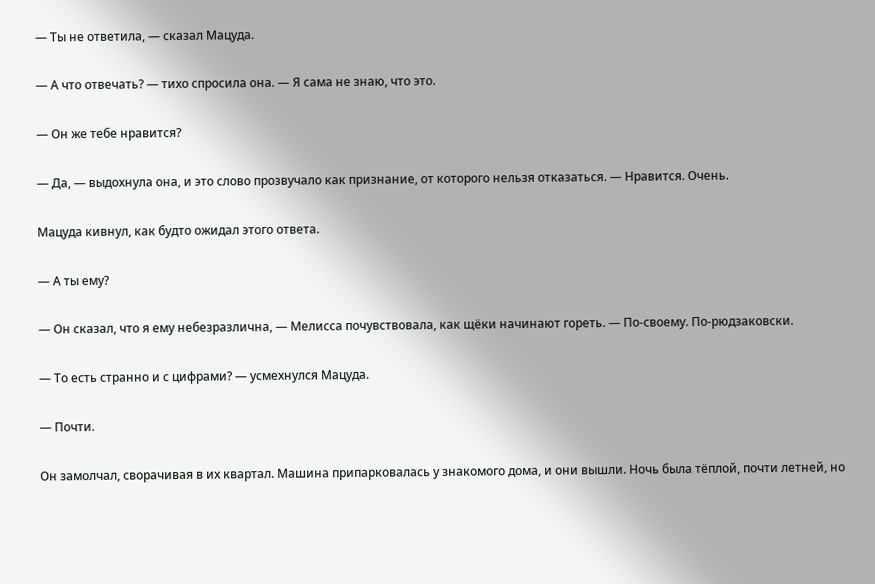— Ты не ответила, — сказал Мацуда.

— А что отвечать? — тихо спросила она. — Я сама не знаю, что это.

— Он же тебе нравится?

— Да, — выдохнула она, и это слово прозвучало как признание, от которого нельзя отказаться. — Нравится. Очень.

Мацуда кивнул, как будто ожидал этого ответа.

— А ты ему?

— Он сказал, что я ему небезразлична, — Мелисса почувствовала, как щёки начинают гореть. — По-своему. По-рюдзаковски.

— То есть странно и с цифрами? — усмехнулся Мацуда.

— Почти.

Он замолчал, сворачивая в их квартал. Машина припарковалась у знакомого дома, и они вышли. Ночь была тёплой, почти летней, но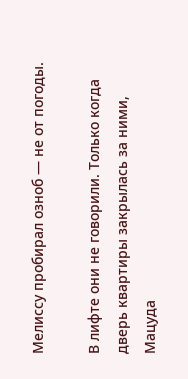Мелиссу пробирал озноб — не от погоды.

В лифте они не говорили. Только когда дверь квартиры закрылась за ними, Мацуда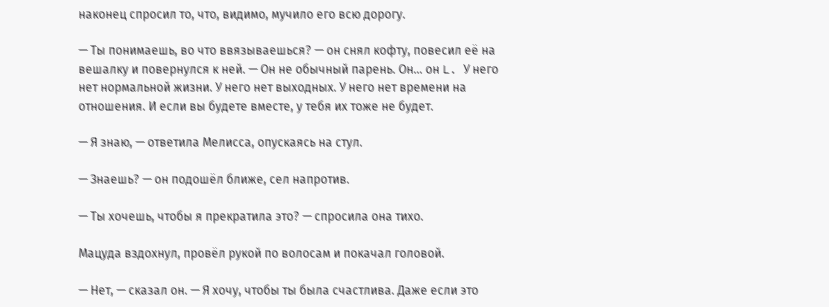наконец спросил то, что, видимо, мучило его всю дорогу.

— Ты понимаешь, во что ввязываешься? — он снял кофту, повесил её на вешалку и повернулся к ней. — Он не обычный парень. Он... он L. У него нет нормальной жизни. У него нет выходных. У него нет времени на отношения. И если вы будете вместе, у тебя их тоже не будет.

— Я знаю, — ответила Мелисса, опускаясь на стул.

— Знаешь? — он подошёл ближе, сел напротив.

— Ты хочешь, чтобы я прекратила это? — спросила она тихо.

Мацуда вздохнул, провёл рукой по волосам и покачал головой.

— Нет, — сказал он. — Я хочу, чтобы ты была счастлива. Даже если это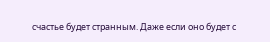счастье будет странным. Даже если оно будет с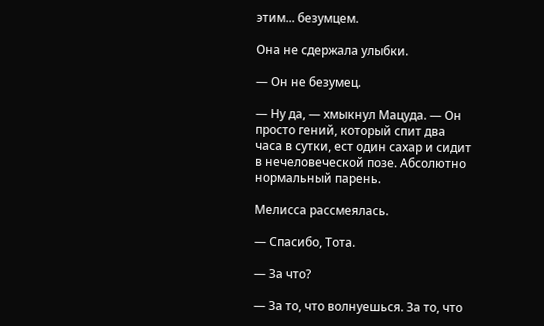этим... безумцем.

Она не сдержала улыбки.

— Он не безумец.

— Ну да, — хмыкнул Мацуда. — Он просто гений, который спит два часа в сутки, ест один сахар и сидит в нечеловеческой позе. Абсолютно нормальный парень.

Мелисса рассмеялась.

— Спасибо, Тота.

— За что?

— За то, что волнуешься. За то, что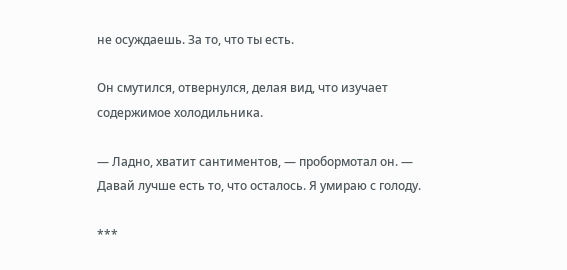не осуждаешь. За то, что ты есть.

Он смутился, отвернулся, делая вид, что изучает содержимое холодильника.

— Ладно, хватит сантиментов, — пробормотал он. — Давай лучше есть то, что осталось. Я умираю с голоду.

***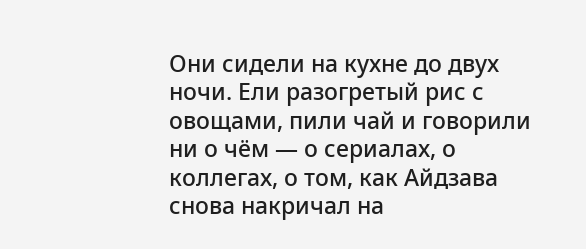Они сидели на кухне до двух ночи. Ели разогретый рис с овощами, пили чай и говорили ни о чём — о сериалах, о коллегах, о том, как Айдзава снова накричал на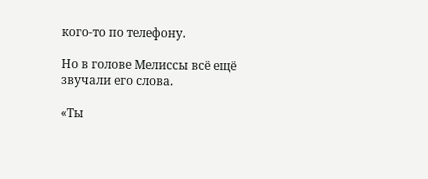кого-то по телефону.

Но в голове Мелиссы всё ещё звучали его слова.

«Ты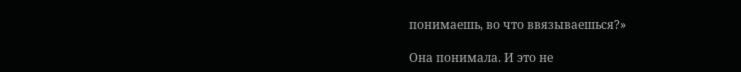понимаешь, во что ввязываешься?»

Она понимала. И это не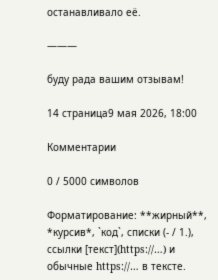останавливало её.

———

буду рада вашим отзывам!

14 страница9 мая 2026, 18:00

Комментарии

0 / 5000 символов

Форматирование: **жирный**, *курсив*, `код`, списки (- / 1.), ссылки [текст](https://…) и обычные https://… в тексте.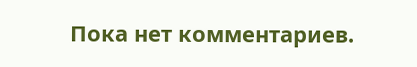Пока нет комментариев.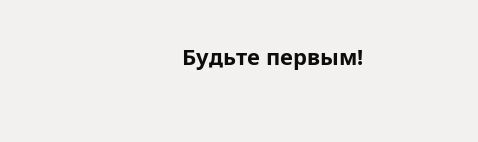Будьте первым!